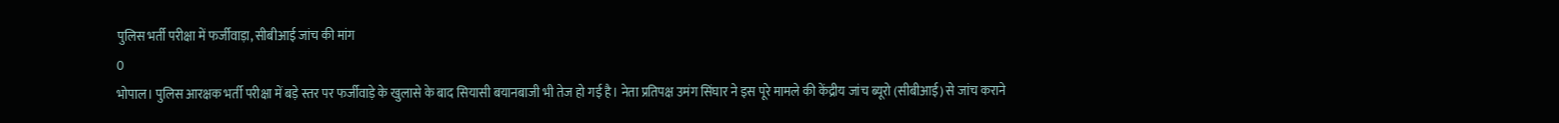पुलिस भर्ती परीक्षा में फर्जीवाड़ा, सीबीआई जांच की मांग
0
भोपाल। पुलिस आरक्षक भर्ती परीक्षा में बड़े स्तर पर फर्जीवाड़े के खुलासे के बाद सियासी बयानबाजी भी तेज हो गई है। नेता प्रतिपक्ष उमंग सिंघार ने इस पूरे मामले की केंद्रीय जांच ब्यूरो (सीबीआई) से जांच कराने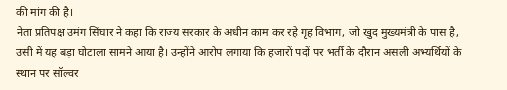की मांग की है।
नेता प्रतिपक्ष उमंग सिंघार ने कहा कि राज्य सरकार के अधीन काम कर रहे गृह विभाग, जो खुद मुख्यमंत्री के पास है, उसी में यह बड़ा घोटाला सामने आया है। उन्होंने आरोप लगाया कि हजारों पदों पर भर्ती के दौरान असली अभ्यर्थियों के स्थान पर सॉल्वर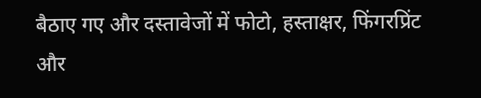बैठाए गए और दस्तावेजों में फोटो, हस्ताक्षर, फिंगरप्रिंट और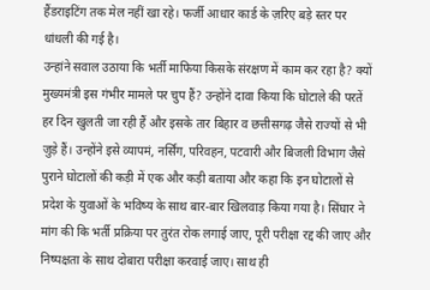हैंडराइटिंग तक मेल नहीं खा रहे। फर्जी आधार कार्ड के ज़रिए बड़े स्तर पर धांधली की गई है।
उन्हांने सवाल उठाया कि भर्ती माफिया किसके संरक्षण में काम कर रहा है? क्यों मुख्यमंत्री इस गंभीर मामले पर चुप हैं? उन्होंने दावा किया कि घोटाले की परतें हर दिन खुलती जा रही हैं और इसके तार बिहार व छत्तीसगढ़ जैसे राज्यों से भी जुड़े हैं। उन्होंने इसे व्यापमं, नर्सिंग, परिवहन, पटवारी और बिजली विभाग जैसे पुराने घोटालों की कड़ी में एक और कड़ी बताया और कहा कि इन घोटालों से प्रदेश के युवाओं के भविष्य के साथ बार-बार खिलवाड़ किया गया है। सिंघार ने मांग की कि भर्ती प्रक्रिया पर तुरंत रोक लगाई जाए, पूरी परीक्षा रद्द की जाए और निष्पक्षता के साथ दोबारा परीक्षा करवाई जाए। साथ ही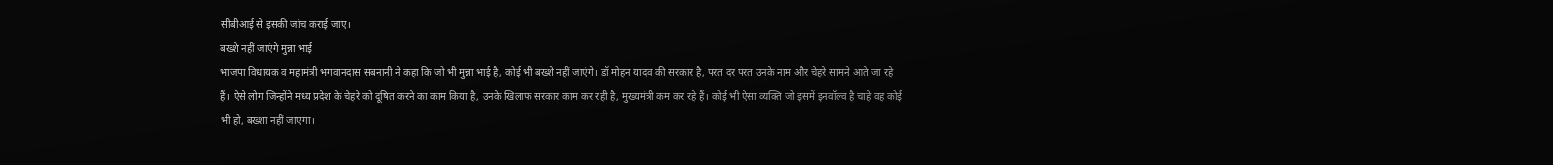सीबीआई से इसकी जांच कराई जाए।
बख्शे नहीं जाएंगे मुन्ना भाई
भाजपा विधायक व महामंत्री भगवानदास सबनानी ने कहा कि जो भी मुन्ना भाई है, कोई भी बख्शे नहीं जाएंगे। डॉ मोहन यादव की सरकार है, परत दर परत उनके नाम और चेहरे सामने आते जा रहे हैं। ऐसे लोग जिन्होंने मध्य प्रदेश के चेहरे को दूषित करने का काम किया है, उनके खिलाफ सरकार काम कर रही है, मुख्यमंत्री कम कर रहे हैं। कोई भी ऐसा व्यक्ति जो इसमें इनवॉल्व है चाहे वह कोई भी हो, बख्शा नहीं जाएगा।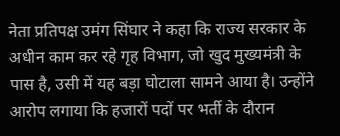नेता प्रतिपक्ष उमंग सिंघार ने कहा कि राज्य सरकार के अधीन काम कर रहे गृह विभाग, जो खुद मुख्यमंत्री के पास है, उसी में यह बड़ा घोटाला सामने आया है। उन्होंने आरोप लगाया कि हजारों पदों पर भर्ती के दौरान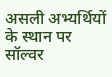असली अभ्यर्थियों के स्थान पर सॉल्वर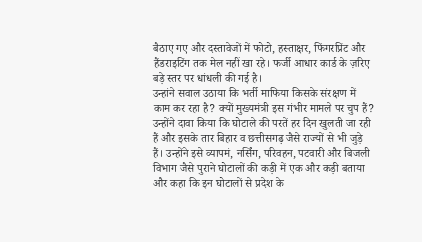बैठाए गए और दस्तावेजों में फोटो, हस्ताक्षर, फिंगरप्रिंट और हैंडराइटिंग तक मेल नहीं खा रहे। फर्जी आधार कार्ड के ज़रिए बड़े स्तर पर धांधली की गई है।
उन्हांने सवाल उठाया कि भर्ती माफिया किसके संरक्षण में काम कर रहा है? क्यों मुख्यमंत्री इस गंभीर मामले पर चुप हैं? उन्होंने दावा किया कि घोटाले की परतें हर दिन खुलती जा रही हैं और इसके तार बिहार व छत्तीसगढ़ जैसे राज्यों से भी जुड़े हैं। उन्होंने इसे व्यापमं, नर्सिंग, परिवहन, पटवारी और बिजली विभाग जैसे पुराने घोटालों की कड़ी में एक और कड़ी बताया और कहा कि इन घोटालों से प्रदेश के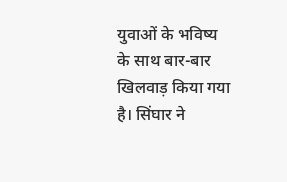युवाओं के भविष्य के साथ बार-बार खिलवाड़ किया गया है। सिंघार ने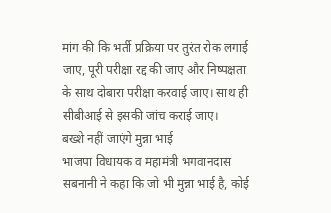मांग की कि भर्ती प्रक्रिया पर तुरंत रोक लगाई जाए, पूरी परीक्षा रद्द की जाए और निष्पक्षता के साथ दोबारा परीक्षा करवाई जाए। साथ ही सीबीआई से इसकी जांच कराई जाए।
बख्शे नहीं जाएंगे मुन्ना भाई
भाजपा विधायक व महामंत्री भगवानदास सबनानी ने कहा कि जो भी मुन्ना भाई है, कोई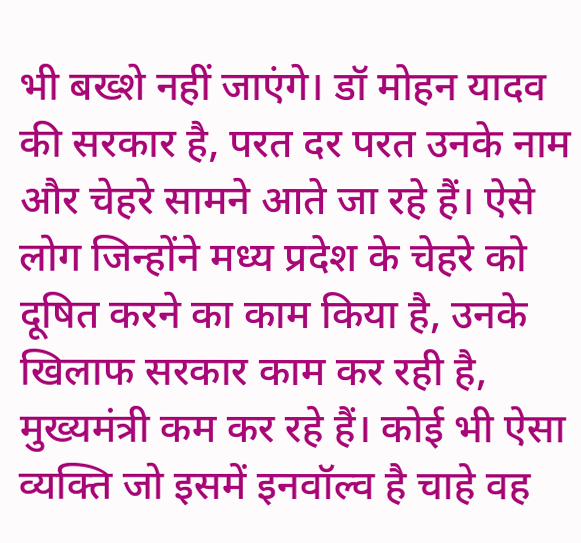भी बख्शे नहीं जाएंगे। डॉ मोहन यादव की सरकार है, परत दर परत उनके नाम और चेहरे सामने आते जा रहे हैं। ऐसे लोग जिन्होंने मध्य प्रदेश के चेहरे को दूषित करने का काम किया है, उनके खिलाफ सरकार काम कर रही है, मुख्यमंत्री कम कर रहे हैं। कोई भी ऐसा व्यक्ति जो इसमें इनवॉल्व है चाहे वह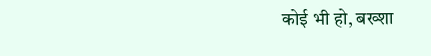कोई भी हो, बख्शा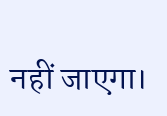नहीं जाएगा।